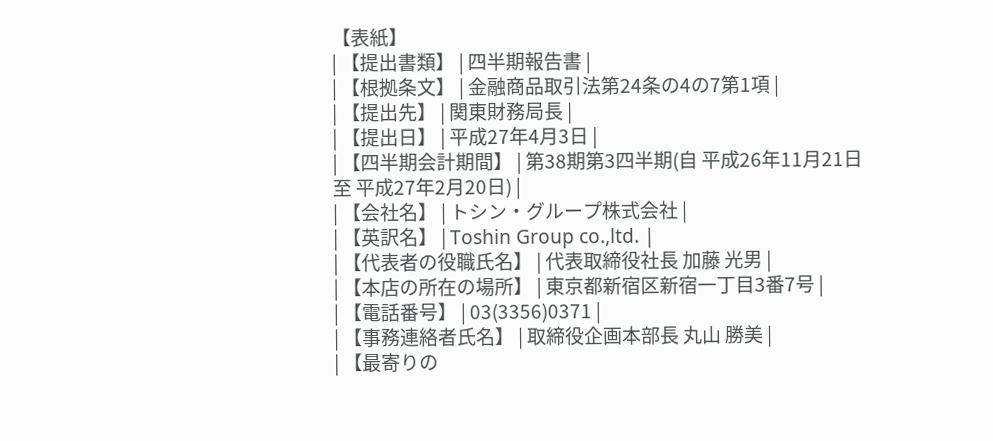【表紙】
| 【提出書類】 | 四半期報告書 |
| 【根拠条文】 | 金融商品取引法第24条の4の7第1項 |
| 【提出先】 | 関東財務局長 |
| 【提出日】 | 平成27年4月3日 |
| 【四半期会計期間】 | 第38期第3四半期(自 平成26年11月21日 至 平成27年2月20日) |
| 【会社名】 | トシン・グループ株式会社 |
| 【英訳名】 | Toshin Group co.,ltd. |
| 【代表者の役職氏名】 | 代表取締役社長 加藤 光男 |
| 【本店の所在の場所】 | 東京都新宿区新宿一丁目3番7号 |
| 【電話番号】 | 03(3356)0371 |
| 【事務連絡者氏名】 | 取締役企画本部長 丸山 勝美 |
| 【最寄りの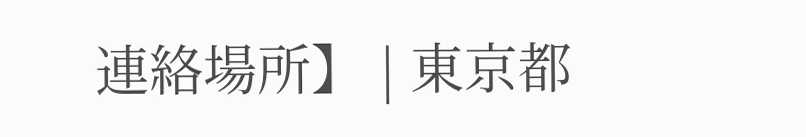連絡場所】 | 東京都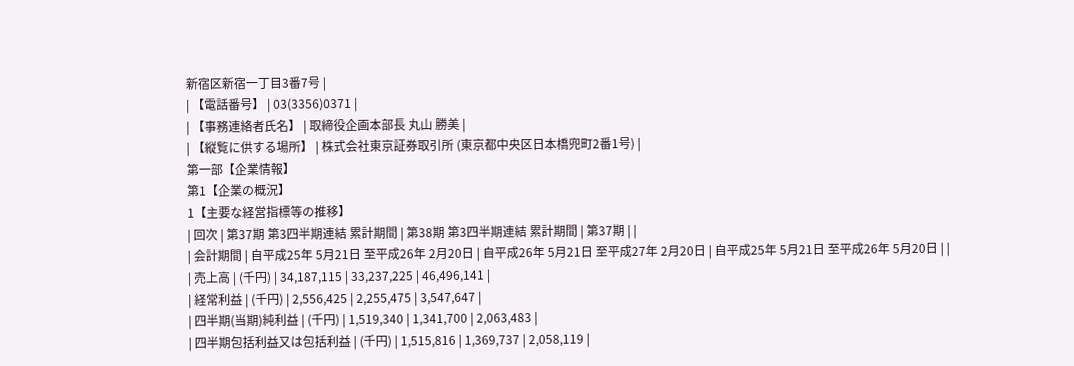新宿区新宿一丁目3番7号 |
| 【電話番号】 | 03(3356)0371 |
| 【事務連絡者氏名】 | 取締役企画本部長 丸山 勝美 |
| 【縦覧に供する場所】 | 株式会社東京証券取引所 (東京都中央区日本橋兜町2番1号) |
第一部【企業情報】
第1【企業の概況】
1【主要な経営指標等の推移】
| 回次 | 第37期 第3四半期連結 累計期間 | 第38期 第3四半期連結 累計期間 | 第37期 | |
| 会計期間 | 自平成25年 5月21日 至平成26年 2月20日 | 自平成26年 5月21日 至平成27年 2月20日 | 自平成25年 5月21日 至平成26年 5月20日 | |
| 売上高 | (千円) | 34,187,115 | 33,237,225 | 46,496,141 |
| 経常利益 | (千円) | 2,556,425 | 2,255,475 | 3,547,647 |
| 四半期(当期)純利益 | (千円) | 1,519,340 | 1,341,700 | 2,063,483 |
| 四半期包括利益又は包括利益 | (千円) | 1,515,816 | 1,369,737 | 2,058,119 |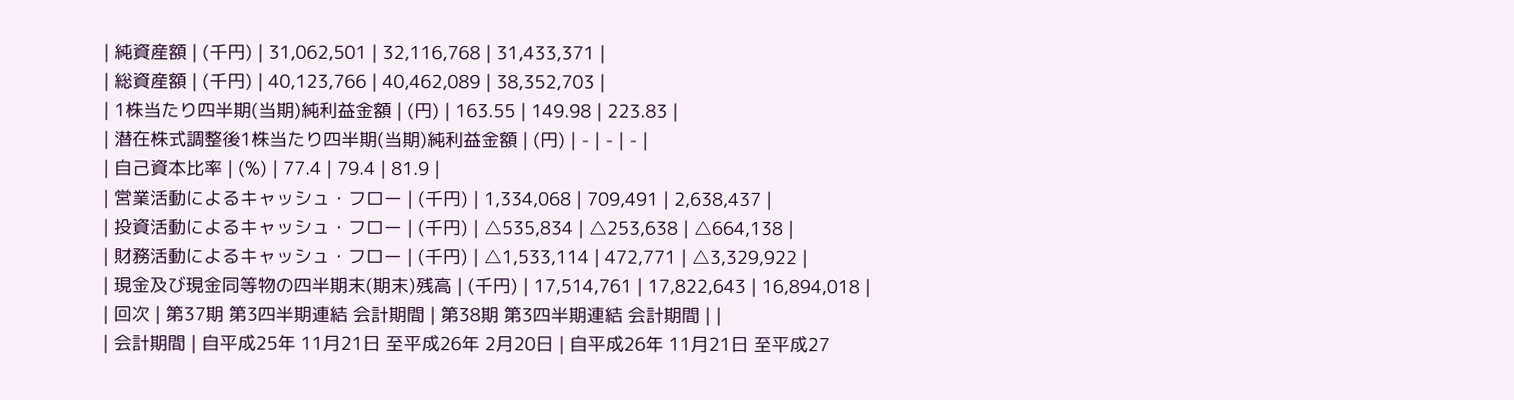| 純資産額 | (千円) | 31,062,501 | 32,116,768 | 31,433,371 |
| 総資産額 | (千円) | 40,123,766 | 40,462,089 | 38,352,703 |
| 1株当たり四半期(当期)純利益金額 | (円) | 163.55 | 149.98 | 223.83 |
| 潜在株式調整後1株当たり四半期(当期)純利益金額 | (円) | - | - | - |
| 自己資本比率 | (%) | 77.4 | 79.4 | 81.9 |
| 営業活動によるキャッシュ・フロー | (千円) | 1,334,068 | 709,491 | 2,638,437 |
| 投資活動によるキャッシュ・フロー | (千円) | △535,834 | △253,638 | △664,138 |
| 財務活動によるキャッシュ・フロー | (千円) | △1,533,114 | 472,771 | △3,329,922 |
| 現金及び現金同等物の四半期末(期末)残高 | (千円) | 17,514,761 | 17,822,643 | 16,894,018 |
| 回次 | 第37期 第3四半期連結 会計期間 | 第38期 第3四半期連結 会計期間 | |
| 会計期間 | 自平成25年 11月21日 至平成26年 2月20日 | 自平成26年 11月21日 至平成27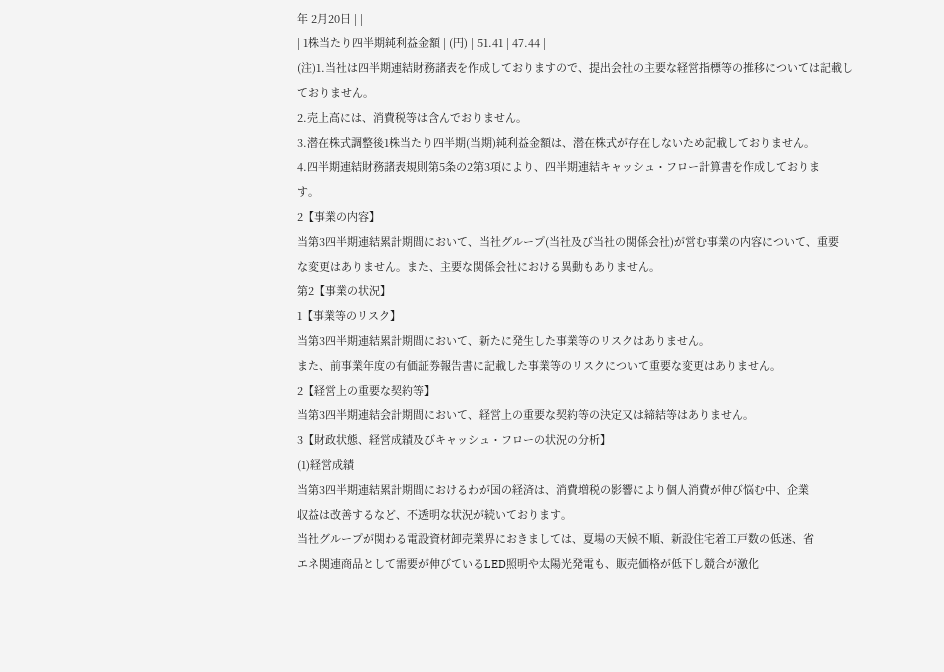年 2月20日 | |
| 1株当たり四半期純利益金額 | (円) | 51.41 | 47.44 |
(注)1.当社は四半期連結財務諸表を作成しておりますので、提出会社の主要な経営指標等の推移については記載し
ておりません。
2.売上高には、消費税等は含んでおりません。
3.潜在株式調整後1株当たり四半期(当期)純利益金額は、潜在株式が存在しないため記載しておりません。
4.四半期連結財務諸表規則第5条の2第3項により、四半期連結キャッシュ・フロー計算書を作成しておりま
す。
2【事業の内容】
当第3四半期連結累計期間において、当社グループ(当社及び当社の関係会社)が営む事業の内容について、重要
な変更はありません。また、主要な関係会社における異動もありません。
第2【事業の状況】
1【事業等のリスク】
当第3四半期連結累計期間において、新たに発生した事業等のリスクはありません。
また、前事業年度の有価証券報告書に記載した事業等のリスクについて重要な変更はありません。
2【経営上の重要な契約等】
当第3四半期連結会計期間において、経営上の重要な契約等の決定又は締結等はありません。
3【財政状態、経営成績及びキャッシュ・フローの状況の分析】
(1)経営成績
当第3四半期連結累計期間におけるわが国の経済は、消費増税の影響により個人消費が伸び悩む中、企業
収益は改善するなど、不透明な状況が続いております。
当社グループが関わる電設資材卸売業界におきましては、夏場の天候不順、新設住宅着工戸数の低迷、省
エネ関連商品として需要が伸びているLED照明や太陽光発電も、販売価格が低下し競合が激化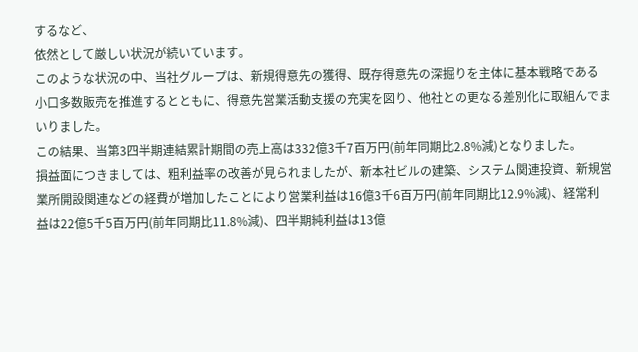するなど、
依然として厳しい状況が続いています。
このような状況の中、当社グループは、新規得意先の獲得、既存得意先の深掘りを主体に基本戦略である
小口多数販売を推進するとともに、得意先営業活動支援の充実を図り、他社との更なる差別化に取組んでま
いりました。
この結果、当第3四半期連結累計期間の売上高は332億3千7百万円(前年同期比2.8%減)となりました。
損益面につきましては、粗利益率の改善が見られましたが、新本社ビルの建築、システム関連投資、新規営
業所開設関連などの経費が増加したことにより営業利益は16億3千6百万円(前年同期比12.9%減)、経常利
益は22億5千5百万円(前年同期比11.8%減)、四半期純利益は13億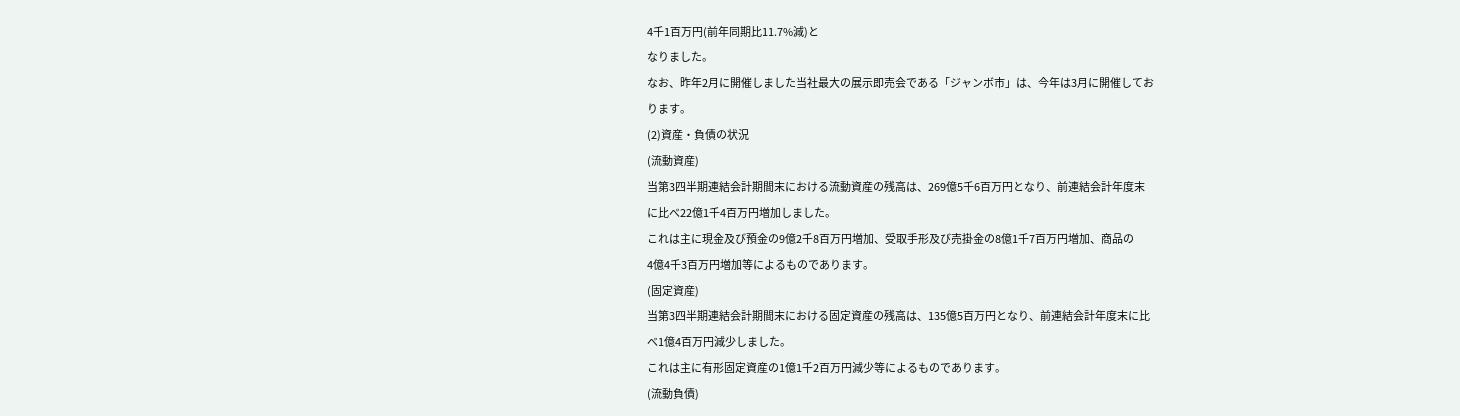4千1百万円(前年同期比11.7%減)と
なりました。
なお、昨年2月に開催しました当社最大の展示即売会である「ジャンボ市」は、今年は3月に開催してお
ります。
(2)資産・負債の状況
(流動資産)
当第3四半期連結会計期間末における流動資産の残高は、269億5千6百万円となり、前連結会計年度末
に比べ22億1千4百万円増加しました。
これは主に現金及び預金の9億2千8百万円増加、受取手形及び売掛金の8億1千7百万円増加、商品の
4億4千3百万円増加等によるものであります。
(固定資産)
当第3四半期連結会計期間末における固定資産の残高は、135億5百万円となり、前連結会計年度末に比
べ1億4百万円減少しました。
これは主に有形固定資産の1億1千2百万円減少等によるものであります。
(流動負債)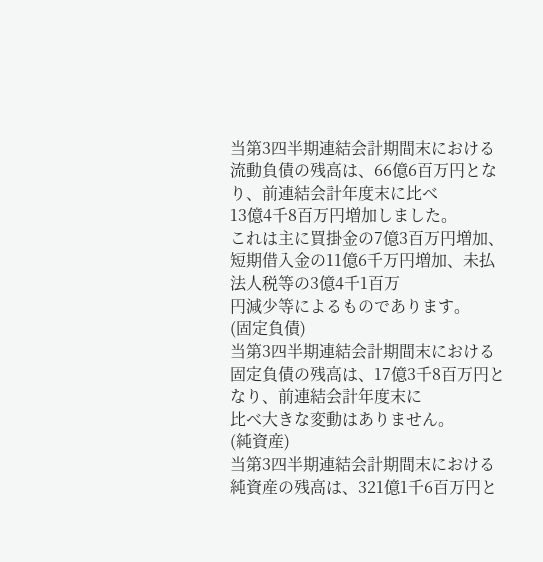当第3四半期連結会計期間末における流動負債の残高は、66億6百万円となり、前連結会計年度末に比べ
13億4千8百万円増加しました。
これは主に買掛金の7億3百万円増加、短期借入金の11億6千万円増加、未払法人税等の3億4千1百万
円減少等によるものであります。
(固定負債)
当第3四半期連結会計期間末における固定負債の残高は、17億3千8百万円となり、前連結会計年度末に
比べ大きな変動はありません。
(純資産)
当第3四半期連結会計期間末における純資産の残高は、321億1千6百万円と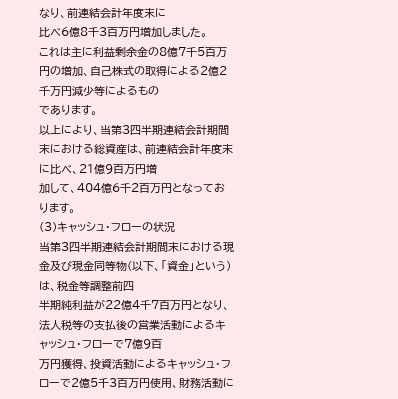なり、前連結会計年度末に
比べ6億8千3百万円増加しました。
これは主に利益剰余金の8億7千5百万円の増加、自己株式の取得による2億2千万円減少等によるもの
であります。
以上により、当第3四半期連結会計期間末における総資産は、前連結会計年度末に比べ、21億9百万円増
加して、404億6千2百万円となっております。
(3)キャッシュ・フローの状況
当第3四半期連結会計期間末における現金及び現金同等物(以下、「資金」という)は、税金等調整前四
半期純利益が22億4千7百万円となり、法人税等の支払後の営業活動によるキャッシュ・フローで7億9百
万円獲得、投資活動によるキャッシュ・フローで2億5千3百万円使用、財務活動に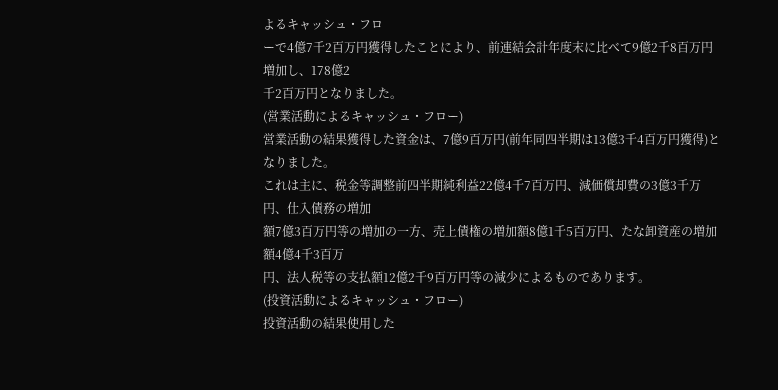よるキャッシュ・フロ
ーで4億7千2百万円獲得したことにより、前連結会計年度末に比べて9億2千8百万円増加し、178億2
千2百万円となりました。
(営業活動によるキャッシュ・フロー)
営業活動の結果獲得した資金は、7億9百万円(前年同四半期は13億3千4百万円獲得)となりました。
これは主に、税金等調整前四半期純利益22億4千7百万円、減価償却費の3億3千万円、仕入債務の増加
額7億3百万円等の増加の一方、売上債権の増加額8億1千5百万円、たな卸資産の増加額4億4千3百万
円、法人税等の支払額12億2千9百万円等の減少によるものであります。
(投資活動によるキャッシュ・フロー)
投資活動の結果使用した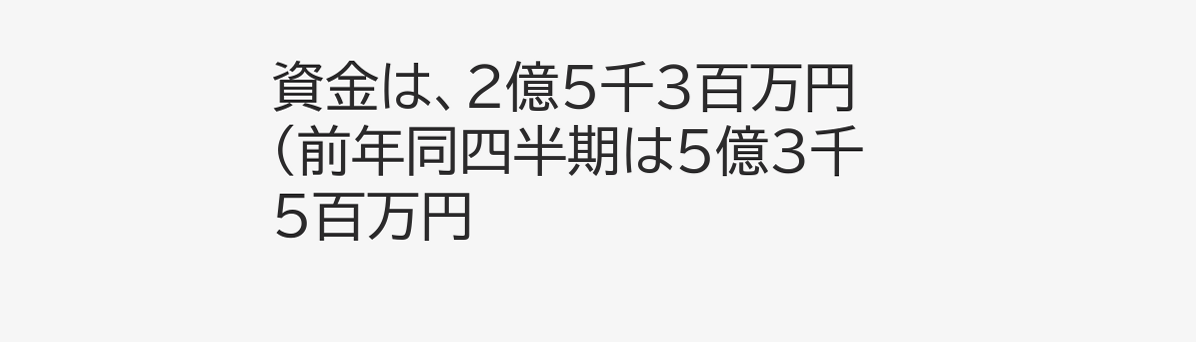資金は、2億5千3百万円(前年同四半期は5億3千5百万円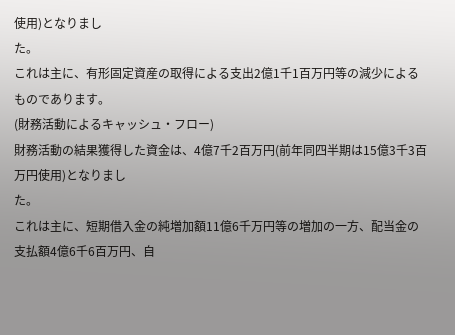使用)となりまし
た。
これは主に、有形固定資産の取得による支出2億1千1百万円等の減少によるものであります。
(財務活動によるキャッシュ・フロー)
財務活動の結果獲得した資金は、4億7千2百万円(前年同四半期は15億3千3百万円使用)となりまし
た。
これは主に、短期借入金の純増加額11億6千万円等の増加の一方、配当金の支払額4億6千6百万円、自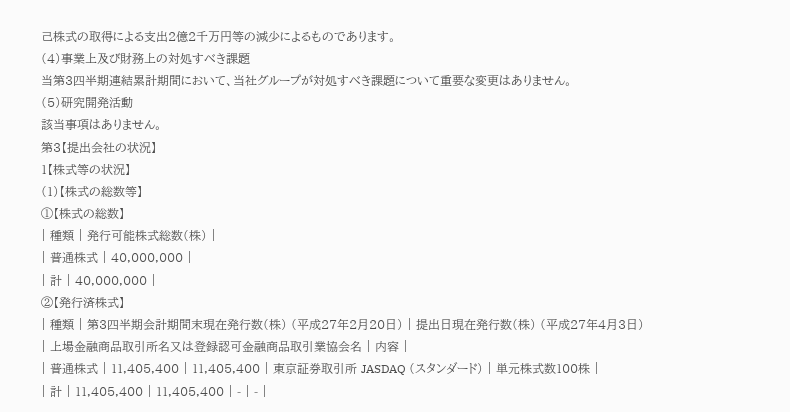己株式の取得による支出2億2千万円等の減少によるものであります。
(4)事業上及び財務上の対処すべき課題
当第3四半期連結累計期間において、当社グループが対処すべき課題について重要な変更はありません。
(5)研究開発活動
該当事項はありません。
第3【提出会社の状況】
1【株式等の状況】
(1)【株式の総数等】
①【株式の総数】
| 種類 | 発行可能株式総数(株) |
| 普通株式 | 40,000,000 |
| 計 | 40,000,000 |
②【発行済株式】
| 種類 | 第3四半期会計期間末現在発行数(株) (平成27年2月20日) | 提出日現在発行数(株) (平成27年4月3日) | 上場金融商品取引所名又は登録認可金融商品取引業協会名 | 内容 |
| 普通株式 | 11,405,400 | 11,405,400 | 東京証券取引所 JASDAQ (スタンダード) | 単元株式数100株 |
| 計 | 11,405,400 | 11,405,400 | - | - |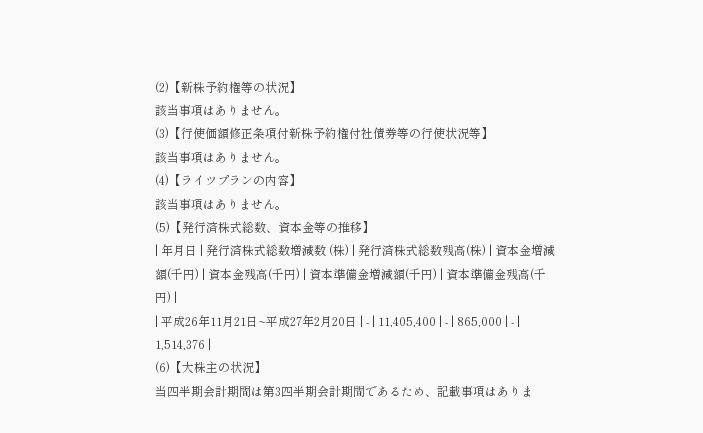(2)【新株予約権等の状況】
該当事項はありません。
(3)【行使価額修正条項付新株予約権付社債券等の行使状況等】
該当事項はありません。
(4)【ライツプランの内容】
該当事項はありません。
(5)【発行済株式総数、資本金等の推移】
| 年月日 | 発行済株式総数増減数 (株) | 発行済株式総数残高(株) | 資本金増減額(千円) | 資本金残高(千円) | 資本準備金増減額(千円) | 資本準備金残高(千円) |
| 平成26年11月21日~平成27年2月20日 | - | 11,405,400 | - | 865,000 | - | 1,514,376 |
(6)【大株主の状況】
当四半期会計期間は第3四半期会計期間であるため、記載事項はありま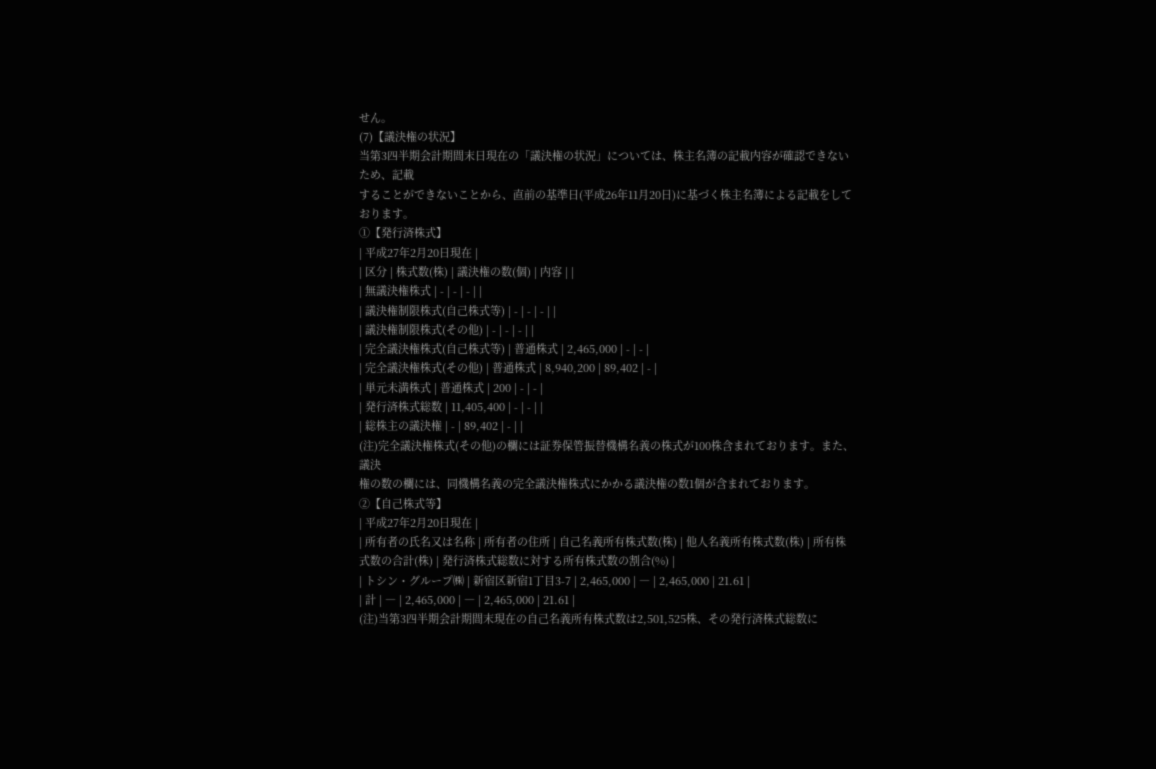せん。
(7)【議決権の状況】
当第3四半期会計期間末日現在の「議決権の状況」については、株主名簿の記載内容が確認できないため、記載
することができないことから、直前の基準日(平成26年11月20日)に基づく株主名簿による記載をしております。
①【発行済株式】
| 平成27年2月20日現在 |
| 区分 | 株式数(株) | 議決権の数(個) | 内容 | |
| 無議決権株式 | - | - | - | |
| 議決権制限株式(自己株式等) | - | - | - | |
| 議決権制限株式(その他) | - | - | - | |
| 完全議決権株式(自己株式等) | 普通株式 | 2,465,000 | - | - |
| 完全議決権株式(その他) | 普通株式 | 8,940,200 | 89,402 | - |
| 単元未満株式 | 普通株式 | 200 | - | - |
| 発行済株式総数 | 11,405,400 | - | - | |
| 総株主の議決権 | - | 89,402 | - | |
(注)完全議決権株式(その他)の欄には証券保管振替機構名義の株式が100株含まれております。また、議決
権の数の欄には、同機構名義の完全議決権株式にかかる議決権の数1個が含まれております。
②【自己株式等】
| 平成27年2月20日現在 |
| 所有者の氏名又は名称 | 所有者の住所 | 自己名義所有株式数(株) | 他人名義所有株式数(株) | 所有株式数の合計(株) | 発行済株式総数に対する所有株式数の割合(%) |
| トシン・グループ㈱ | 新宿区新宿1丁目3-7 | 2,465,000 | ― | 2,465,000 | 21.61 |
| 計 | ― | 2,465,000 | ― | 2,465,000 | 21.61 |
(注)当第3四半期会計期間末現在の自己名義所有株式数は2,501,525株、その発行済株式総数に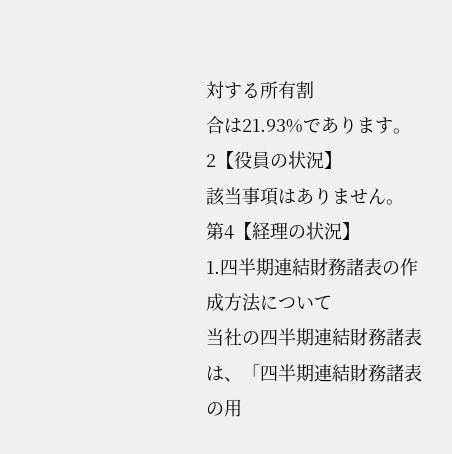対する所有割
合は21.93%であります。
2【役員の状況】
該当事項はありません。
第4【経理の状況】
1.四半期連結財務諸表の作成方法について
当社の四半期連結財務諸表は、「四半期連結財務諸表の用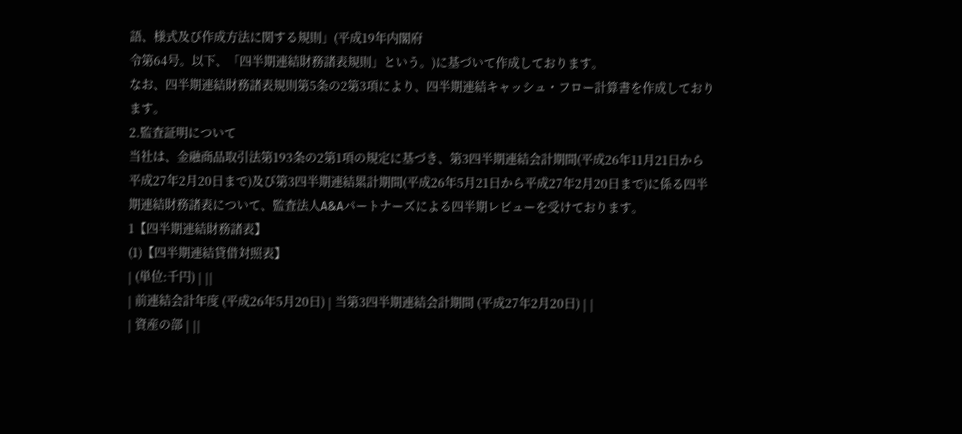語、様式及び作成方法に関する規則」(平成19年内閣府
令第64号。以下、「四半期連結財務諸表規則」という。)に基づいて作成しております。
なお、四半期連結財務諸表規則第5条の2第3項により、四半期連結キャッシュ・フロー計算書を作成しており
ます。
2.監査証明について
当社は、金融商品取引法第193条の2第1項の規定に基づき、第3四半期連結会計期間(平成26年11月21日から
平成27年2月20日まで)及び第3四半期連結累計期間(平成26年5月21日から平成27年2月20日まで)に係る四半
期連結財務諸表について、監査法人A&Aパートナーズによる四半期レビューを受けております。
1【四半期連結財務諸表】
(1)【四半期連結貸借対照表】
| (単位:千円) | ||
| 前連結会計年度 (平成26年5月20日) | 当第3四半期連結会計期間 (平成27年2月20日) | |
| 資産の部 | ||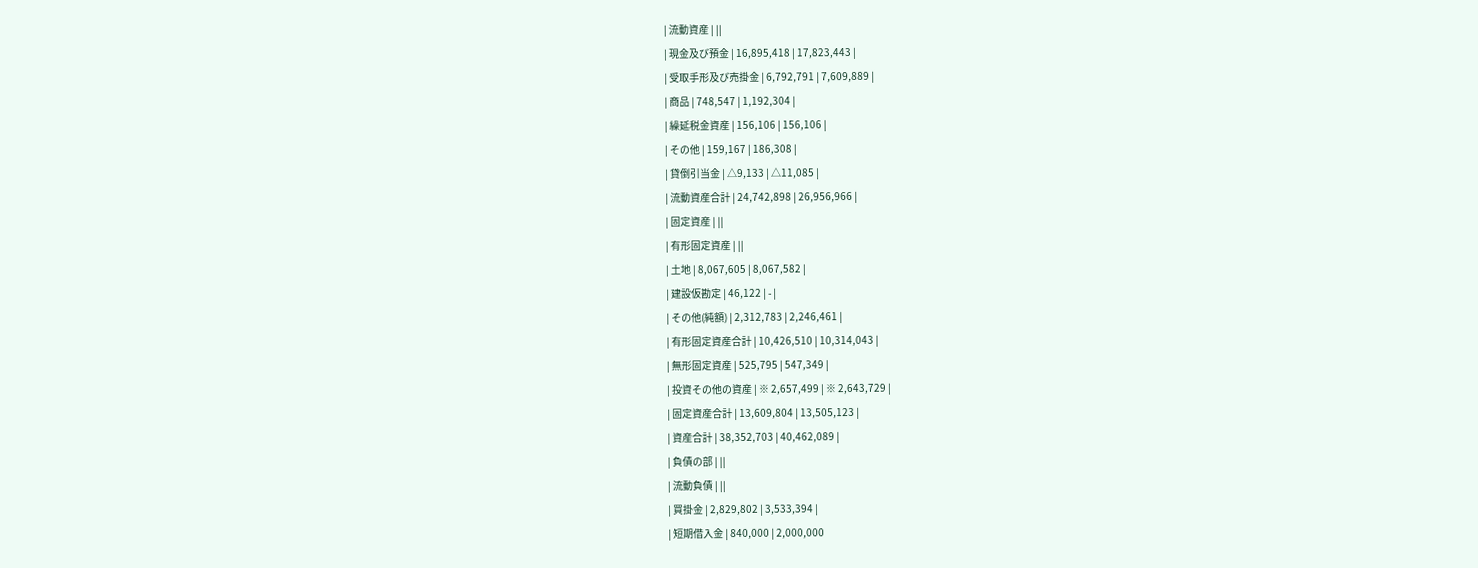| 流動資産 | ||
| 現金及び預金 | 16,895,418 | 17,823,443 |
| 受取手形及び売掛金 | 6,792,791 | 7,609,889 |
| 商品 | 748,547 | 1,192,304 |
| 繰延税金資産 | 156,106 | 156,106 |
| その他 | 159,167 | 186,308 |
| 貸倒引当金 | △9,133 | △11,085 |
| 流動資産合計 | 24,742,898 | 26,956,966 |
| 固定資産 | ||
| 有形固定資産 | ||
| 土地 | 8,067,605 | 8,067,582 |
| 建設仮勘定 | 46,122 | - |
| その他(純額) | 2,312,783 | 2,246,461 |
| 有形固定資産合計 | 10,426,510 | 10,314,043 |
| 無形固定資産 | 525,795 | 547,349 |
| 投資その他の資産 | ※ 2,657,499 | ※ 2,643,729 |
| 固定資産合計 | 13,609,804 | 13,505,123 |
| 資産合計 | 38,352,703 | 40,462,089 |
| 負債の部 | ||
| 流動負債 | ||
| 買掛金 | 2,829,802 | 3,533,394 |
| 短期借入金 | 840,000 | 2,000,000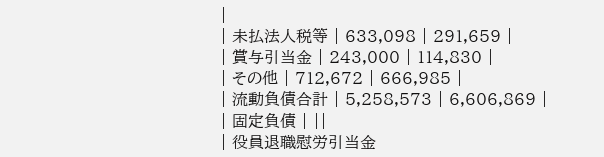|
| 未払法人税等 | 633,098 | 291,659 |
| 賞与引当金 | 243,000 | 114,830 |
| その他 | 712,672 | 666,985 |
| 流動負債合計 | 5,258,573 | 6,606,869 |
| 固定負債 | ||
| 役員退職慰労引当金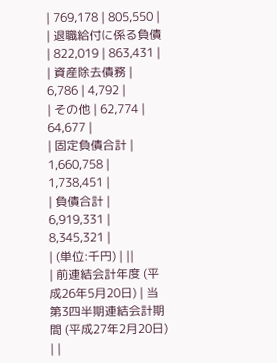| 769,178 | 805,550 |
| 退職給付に係る負債 | 822,019 | 863,431 |
| 資産除去債務 | 6,786 | 4,792 |
| その他 | 62,774 | 64,677 |
| 固定負債合計 | 1,660,758 | 1,738,451 |
| 負債合計 | 6,919,331 | 8,345,321 |
| (単位:千円) | ||
| 前連結会計年度 (平成26年5月20日) | 当第3四半期連結会計期間 (平成27年2月20日) | |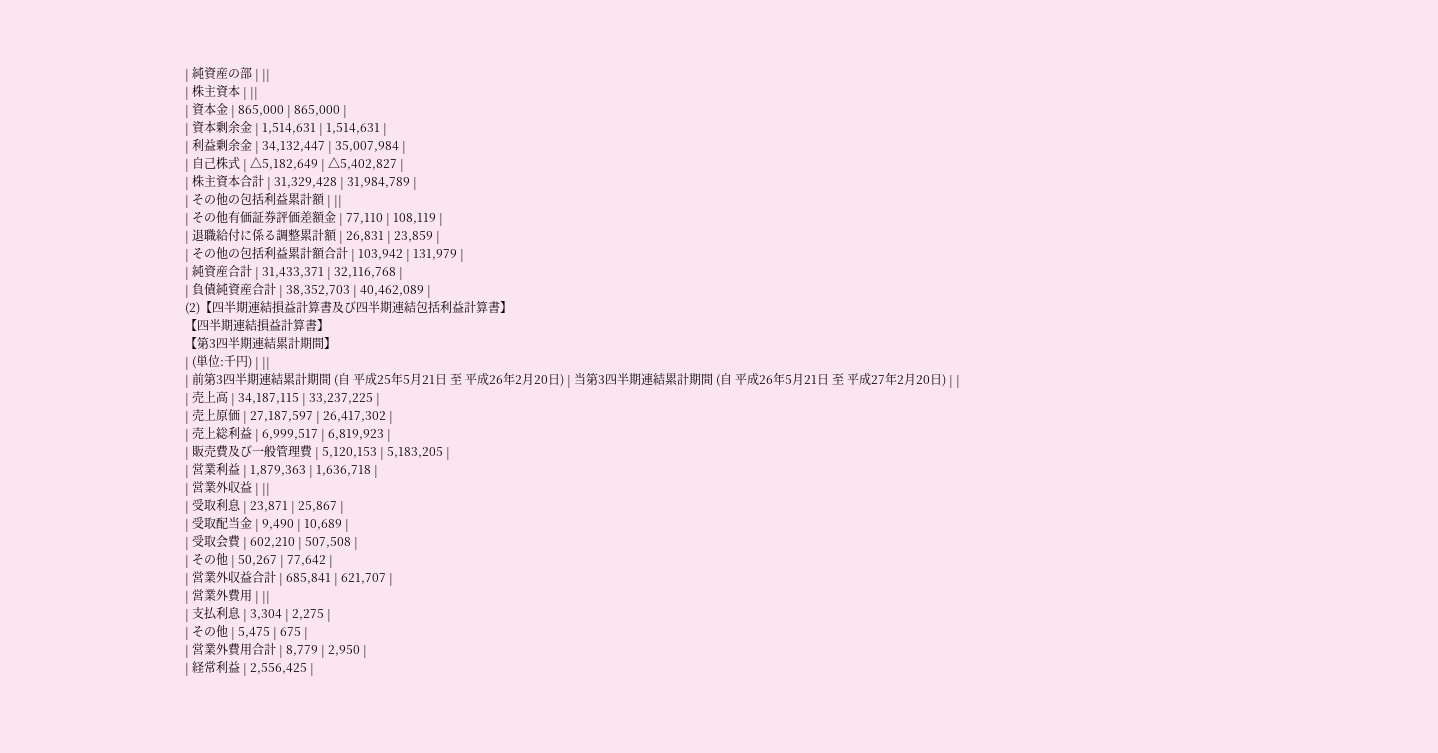| 純資産の部 | ||
| 株主資本 | ||
| 資本金 | 865,000 | 865,000 |
| 資本剰余金 | 1,514,631 | 1,514,631 |
| 利益剰余金 | 34,132,447 | 35,007,984 |
| 自己株式 | △5,182,649 | △5,402,827 |
| 株主資本合計 | 31,329,428 | 31,984,789 |
| その他の包括利益累計額 | ||
| その他有価証券評価差額金 | 77,110 | 108,119 |
| 退職給付に係る調整累計額 | 26,831 | 23,859 |
| その他の包括利益累計額合計 | 103,942 | 131,979 |
| 純資産合計 | 31,433,371 | 32,116,768 |
| 負債純資産合計 | 38,352,703 | 40,462,089 |
(2)【四半期連結損益計算書及び四半期連結包括利益計算書】
【四半期連結損益計算書】
【第3四半期連結累計期間】
| (単位:千円) | ||
| 前第3四半期連結累計期間 (自 平成25年5月21日 至 平成26年2月20日) | 当第3四半期連結累計期間 (自 平成26年5月21日 至 平成27年2月20日) | |
| 売上高 | 34,187,115 | 33,237,225 |
| 売上原価 | 27,187,597 | 26,417,302 |
| 売上総利益 | 6,999,517 | 6,819,923 |
| 販売費及び一般管理費 | 5,120,153 | 5,183,205 |
| 営業利益 | 1,879,363 | 1,636,718 |
| 営業外収益 | ||
| 受取利息 | 23,871 | 25,867 |
| 受取配当金 | 9,490 | 10,689 |
| 受取会費 | 602,210 | 507,508 |
| その他 | 50,267 | 77,642 |
| 営業外収益合計 | 685,841 | 621,707 |
| 営業外費用 | ||
| 支払利息 | 3,304 | 2,275 |
| その他 | 5,475 | 675 |
| 営業外費用合計 | 8,779 | 2,950 |
| 経常利益 | 2,556,425 |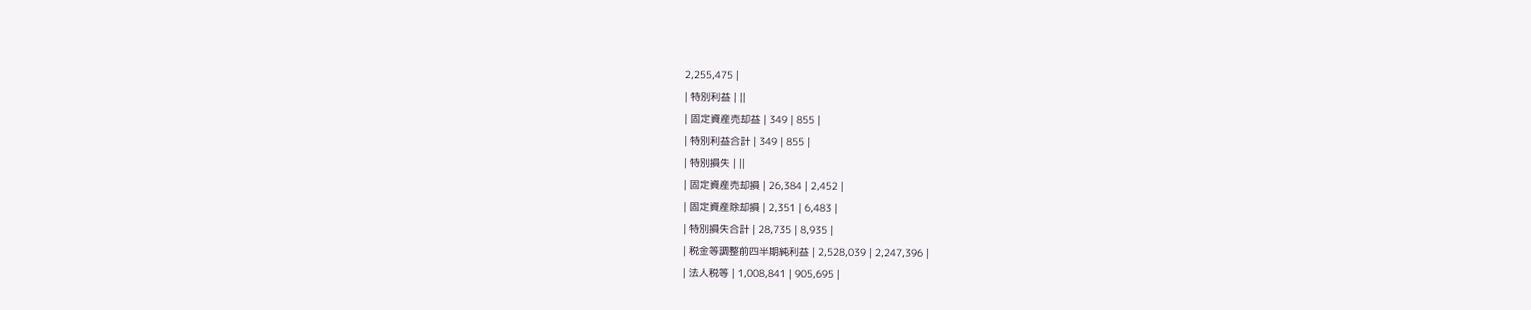2,255,475 |
| 特別利益 | ||
| 固定資産売却益 | 349 | 855 |
| 特別利益合計 | 349 | 855 |
| 特別損失 | ||
| 固定資産売却損 | 26,384 | 2,452 |
| 固定資産除却損 | 2,351 | 6,483 |
| 特別損失合計 | 28,735 | 8,935 |
| 税金等調整前四半期純利益 | 2,528,039 | 2,247,396 |
| 法人税等 | 1,008,841 | 905,695 |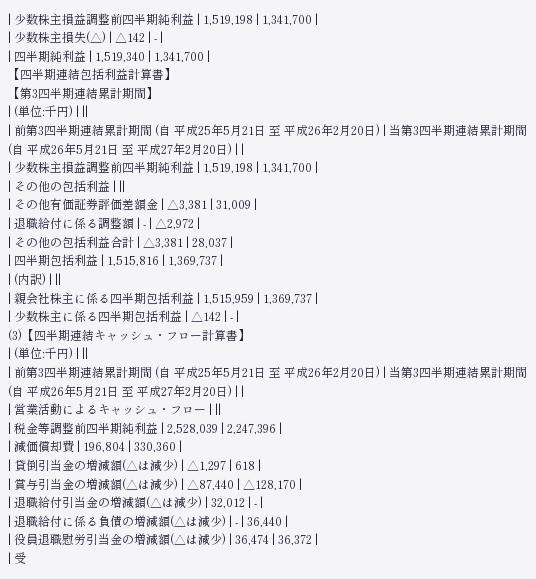| 少数株主損益調整前四半期純利益 | 1,519,198 | 1,341,700 |
| 少数株主損失(△) | △142 | - |
| 四半期純利益 | 1,519,340 | 1,341,700 |
【四半期連結包括利益計算書】
【第3四半期連結累計期間】
| (単位:千円) | ||
| 前第3四半期連結累計期間 (自 平成25年5月21日 至 平成26年2月20日) | 当第3四半期連結累計期間 (自 平成26年5月21日 至 平成27年2月20日) | |
| 少数株主損益調整前四半期純利益 | 1,519,198 | 1,341,700 |
| その他の包括利益 | ||
| その他有価証券評価差額金 | △3,381 | 31,009 |
| 退職給付に係る調整額 | - | △2,972 |
| その他の包括利益合計 | △3,381 | 28,037 |
| 四半期包括利益 | 1,515,816 | 1,369,737 |
| (内訳) | ||
| 親会社株主に係る四半期包括利益 | 1,515,959 | 1,369,737 |
| 少数株主に係る四半期包括利益 | △142 | - |
(3)【四半期連結キャッシュ・フロー計算書】
| (単位:千円) | ||
| 前第3四半期連結累計期間 (自 平成25年5月21日 至 平成26年2月20日) | 当第3四半期連結累計期間 (自 平成26年5月21日 至 平成27年2月20日) | |
| 営業活動によるキャッシュ・フロー | ||
| 税金等調整前四半期純利益 | 2,528,039 | 2,247,396 |
| 減価償却費 | 196,804 | 330,360 |
| 貸倒引当金の増減額(△は減少) | △1,297 | 618 |
| 賞与引当金の増減額(△は減少) | △87,440 | △128,170 |
| 退職給付引当金の増減額(△は減少) | 32,012 | - |
| 退職給付に係る負債の増減額(△は減少) | - | 36,440 |
| 役員退職慰労引当金の増減額(△は減少) | 36,474 | 36,372 |
| 受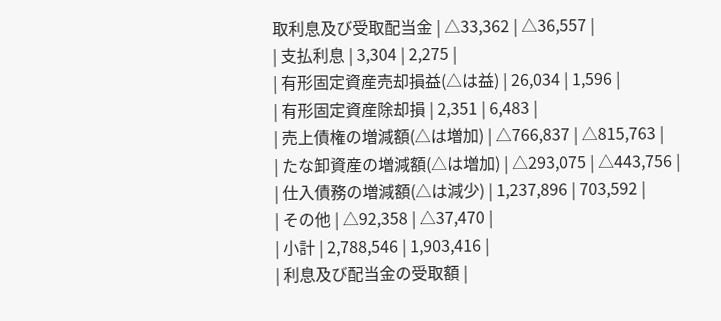取利息及び受取配当金 | △33,362 | △36,557 |
| 支払利息 | 3,304 | 2,275 |
| 有形固定資産売却損益(△は益) | 26,034 | 1,596 |
| 有形固定資産除却損 | 2,351 | 6,483 |
| 売上債権の増減額(△は増加) | △766,837 | △815,763 |
| たな卸資産の増減額(△は増加) | △293,075 | △443,756 |
| 仕入債務の増減額(△は減少) | 1,237,896 | 703,592 |
| その他 | △92,358 | △37,470 |
| 小計 | 2,788,546 | 1,903,416 |
| 利息及び配当金の受取額 |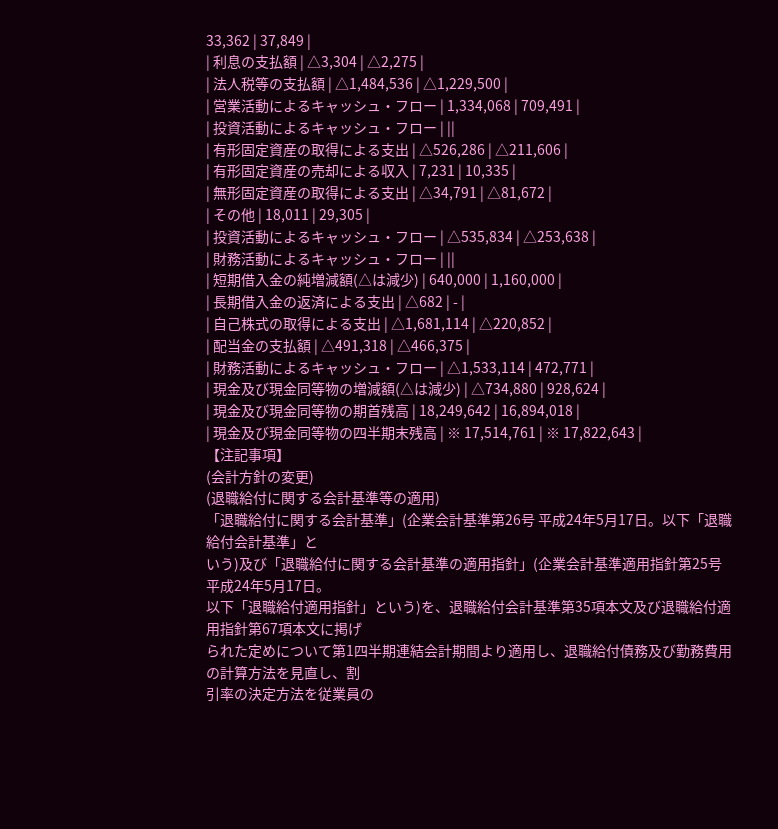33,362 | 37,849 |
| 利息の支払額 | △3,304 | △2,275 |
| 法人税等の支払額 | △1,484,536 | △1,229,500 |
| 営業活動によるキャッシュ・フロー | 1,334,068 | 709,491 |
| 投資活動によるキャッシュ・フロー | ||
| 有形固定資産の取得による支出 | △526,286 | △211,606 |
| 有形固定資産の売却による収入 | 7,231 | 10,335 |
| 無形固定資産の取得による支出 | △34,791 | △81,672 |
| その他 | 18,011 | 29,305 |
| 投資活動によるキャッシュ・フロー | △535,834 | △253,638 |
| 財務活動によるキャッシュ・フロー | ||
| 短期借入金の純増減額(△は減少) | 640,000 | 1,160,000 |
| 長期借入金の返済による支出 | △682 | - |
| 自己株式の取得による支出 | △1,681,114 | △220,852 |
| 配当金の支払額 | △491,318 | △466,375 |
| 財務活動によるキャッシュ・フロー | △1,533,114 | 472,771 |
| 現金及び現金同等物の増減額(△は減少) | △734,880 | 928,624 |
| 現金及び現金同等物の期首残高 | 18,249,642 | 16,894,018 |
| 現金及び現金同等物の四半期末残高 | ※ 17,514,761 | ※ 17,822,643 |
【注記事項】
(会計方針の変更)
(退職給付に関する会計基準等の適用)
「退職給付に関する会計基準」(企業会計基準第26号 平成24年5月17日。以下「退職給付会計基準」と
いう)及び「退職給付に関する会計基準の適用指針」(企業会計基準適用指針第25号 平成24年5月17日。
以下「退職給付適用指針」という)を、退職給付会計基準第35項本文及び退職給付適用指針第67項本文に掲げ
られた定めについて第1四半期連結会計期間より適用し、退職給付債務及び勤務費用の計算方法を見直し、割
引率の決定方法を従業員の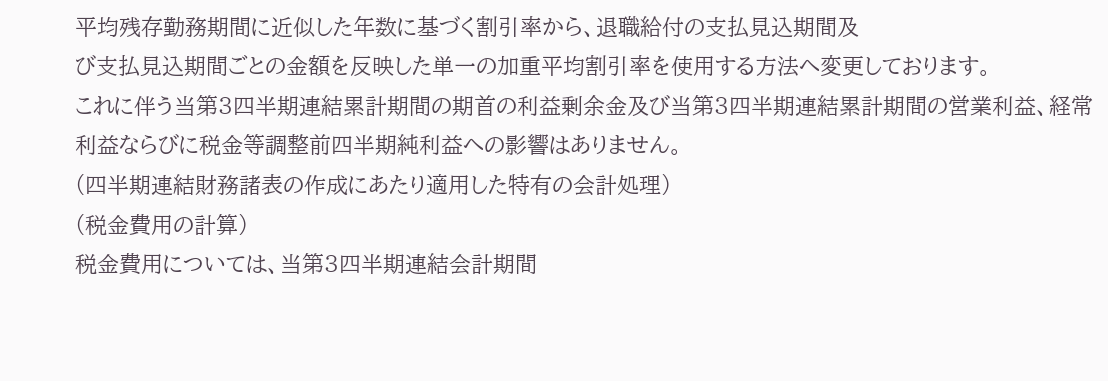平均残存勤務期間に近似した年数に基づく割引率から、退職給付の支払見込期間及
び支払見込期間ごとの金額を反映した単一の加重平均割引率を使用する方法へ変更しております。
これに伴う当第3四半期連結累計期間の期首の利益剰余金及び当第3四半期連結累計期間の営業利益、経常
利益ならびに税金等調整前四半期純利益への影響はありません。
(四半期連結財務諸表の作成にあたり適用した特有の会計処理)
(税金費用の計算)
税金費用については、当第3四半期連結会計期間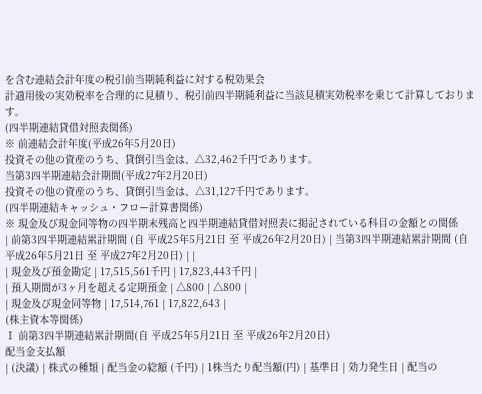を含む連結会計年度の税引前当期純利益に対する税効果会
計適用後の実効税率を合理的に見積り、税引前四半期純利益に当該見積実効税率を乗じて計算しております。
(四半期連結貸借対照表関係)
※ 前連結会計年度(平成26年5月20日)
投資その他の資産のうち、貸倒引当金は、△32,462千円であります。
当第3四半期連結会計期間(平成27年2月20日)
投資その他の資産のうち、貸倒引当金は、△31,127千円であります。
(四半期連結キャッシュ・フロー計算書関係)
※ 現金及び現金同等物の四半期末残高と四半期連結貸借対照表に掲記されている科目の金額との関係
| 前第3四半期連結累計期間 (自 平成25年5月21日 至 平成26年2月20日) | 当第3四半期連結累計期間 (自 平成26年5月21日 至 平成27年2月20日) | |
| 現金及び預金勘定 | 17,515,561千円 | 17,823,443千円 |
| 預入期間が3ヶ月を超える定期預金 | △800 | △800 |
| 現金及び現金同等物 | 17,514,761 | 17,822,643 |
(株主資本等関係)
Ⅰ 前第3四半期連結累計期間(自 平成25年5月21日 至 平成26年2月20日)
配当金支払額
| (決議) | 株式の種類 | 配当金の総額 (千円) | 1株当たり配当額(円) | 基準日 | 効力発生日 | 配当の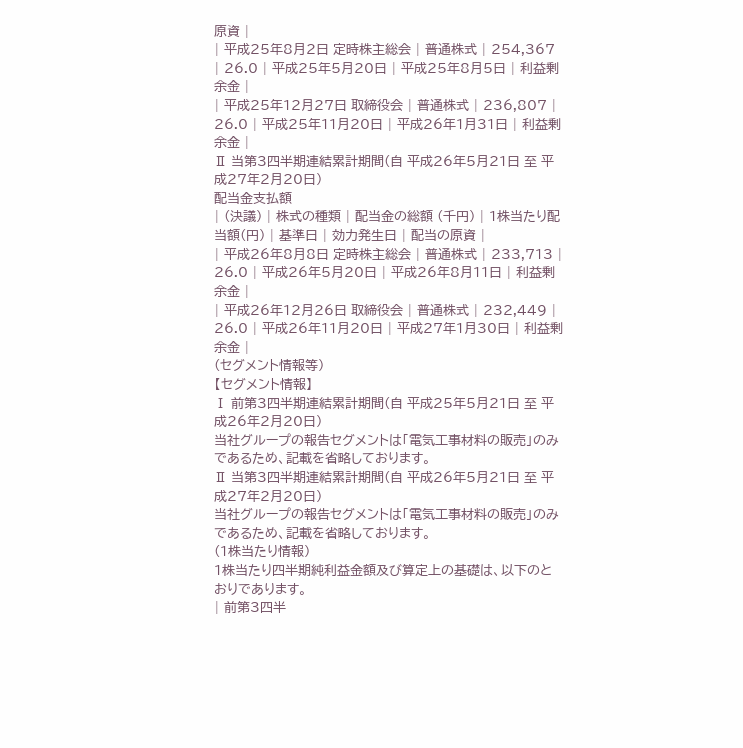原資 |
| 平成25年8月2日 定時株主総会 | 普通株式 | 254,367 | 26.0 | 平成25年5月20日 | 平成25年8月5日 | 利益剰余金 |
| 平成25年12月27日 取締役会 | 普通株式 | 236,807 | 26.0 | 平成25年11月20日 | 平成26年1月31日 | 利益剰余金 |
Ⅱ 当第3四半期連結累計期間(自 平成26年5月21日 至 平成27年2月20日)
配当金支払額
| (決議) | 株式の種類 | 配当金の総額 (千円) | 1株当たり配当額(円) | 基準日 | 効力発生日 | 配当の原資 |
| 平成26年8月8日 定時株主総会 | 普通株式 | 233,713 | 26.0 | 平成26年5月20日 | 平成26年8月11日 | 利益剰余金 |
| 平成26年12月26日 取締役会 | 普通株式 | 232,449 | 26.0 | 平成26年11月20日 | 平成27年1月30日 | 利益剰余金 |
(セグメント情報等)
【セグメント情報】
Ⅰ 前第3四半期連結累計期間(自 平成25年5月21日 至 平成26年2月20日)
当社グループの報告セグメントは「電気工事材料の販売」のみであるため、記載を省略しております。
Ⅱ 当第3四半期連結累計期間(自 平成26年5月21日 至 平成27年2月20日)
当社グループの報告セグメントは「電気工事材料の販売」のみであるため、記載を省略しております。
(1株当たり情報)
1株当たり四半期純利益金額及び算定上の基礎は、以下のとおりであります。
| 前第3四半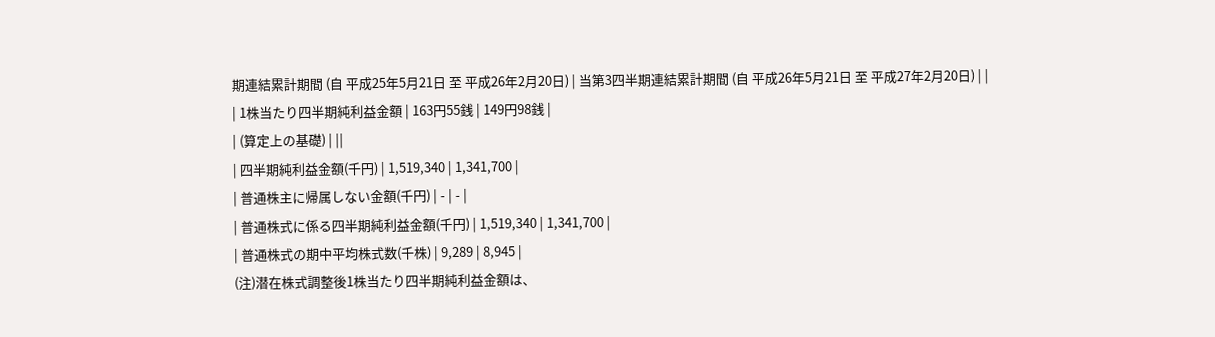期連結累計期間 (自 平成25年5月21日 至 平成26年2月20日) | 当第3四半期連結累計期間 (自 平成26年5月21日 至 平成27年2月20日) | |
| 1株当たり四半期純利益金額 | 163円55銭 | 149円98銭 |
| (算定上の基礎) | ||
| 四半期純利益金額(千円) | 1,519,340 | 1,341,700 |
| 普通株主に帰属しない金額(千円) | - | - |
| 普通株式に係る四半期純利益金額(千円) | 1,519,340 | 1,341,700 |
| 普通株式の期中平均株式数(千株) | 9,289 | 8,945 |
(注)潜在株式調整後1株当たり四半期純利益金額は、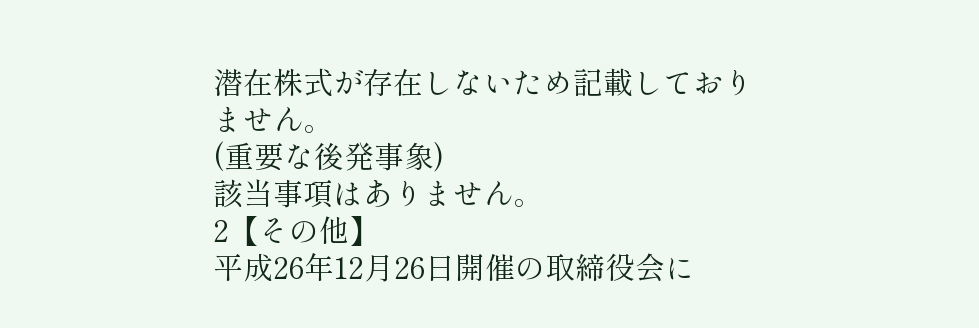潜在株式が存在しないため記載しておりません。
(重要な後発事象)
該当事項はありません。
2【その他】
平成26年12月26日開催の取締役会に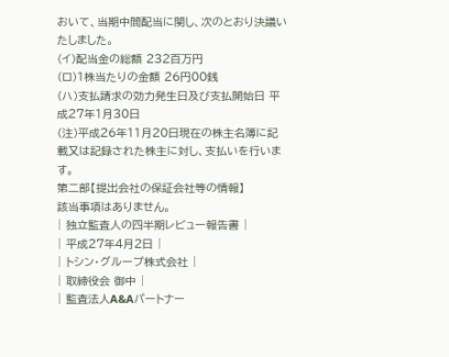おいて、当期中間配当に関し、次のとおり決議いたしました。
(イ)配当金の総額 232百万円
(ロ)1株当たりの金額 26円00銭
(ハ)支払請求の効力発生日及び支払開始日 平成27年1月30日
(注)平成26年11月20日現在の株主名簿に記載又は記録された株主に対し、支払いを行います。
第二部【提出会社の保証会社等の情報】
該当事項はありません。
| 独立監査人の四半期レビュー報告書 |
| 平成27年4月2日 |
| トシン・グループ株式会社 |
| 取締役会 御中 |
| 監査法人A&Aパートナー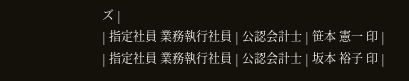ズ |
| 指定社員 業務執行社員 | 公認会計士 | 笹本 憲一 印 |
| 指定社員 業務執行社員 | 公認会計士 | 坂本 裕子 印 |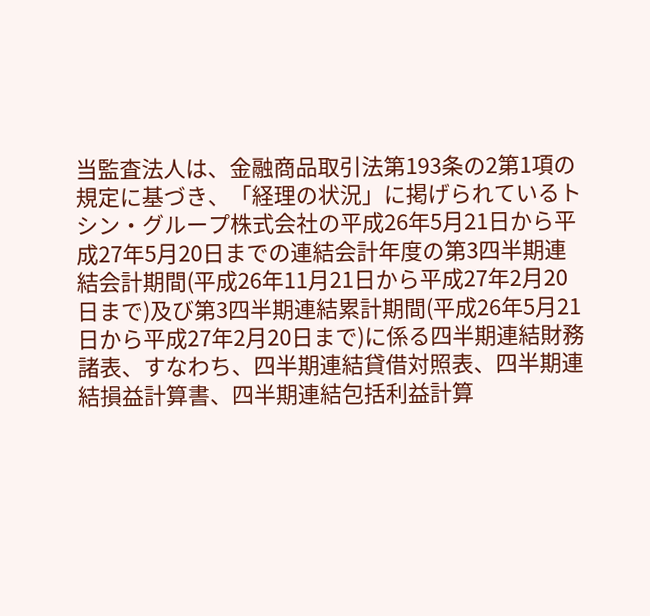当監査法人は、金融商品取引法第193条の2第1項の規定に基づき、「経理の状況」に掲げられているトシン・グループ株式会社の平成26年5月21日から平成27年5月20日までの連結会計年度の第3四半期連結会計期間(平成26年11月21日から平成27年2月20日まで)及び第3四半期連結累計期間(平成26年5月21日から平成27年2月20日まで)に係る四半期連結財務諸表、すなわち、四半期連結貸借対照表、四半期連結損益計算書、四半期連結包括利益計算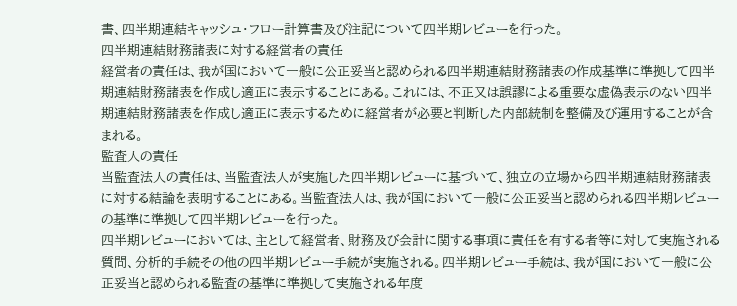書、四半期連結キャッシュ・フロー計算書及び注記について四半期レビューを行った。
四半期連結財務諸表に対する経営者の責任
経営者の責任は、我が国において一般に公正妥当と認められる四半期連結財務諸表の作成基準に準拠して四半期連結財務諸表を作成し適正に表示することにある。これには、不正又は誤謬による重要な虚偽表示のない四半期連結財務諸表を作成し適正に表示するために経営者が必要と判断した内部統制を整備及び運用することが含まれる。
監査人の責任
当監査法人の責任は、当監査法人が実施した四半期レビューに基づいて、独立の立場から四半期連結財務諸表に対する結論を表明することにある。当監査法人は、我が国において一般に公正妥当と認められる四半期レビューの基準に準拠して四半期レビューを行った。
四半期レビューにおいては、主として経営者、財務及び会計に関する事項に責任を有する者等に対して実施される質問、分析的手続その他の四半期レビュー手続が実施される。四半期レビュー手続は、我が国において一般に公正妥当と認められる監査の基準に準拠して実施される年度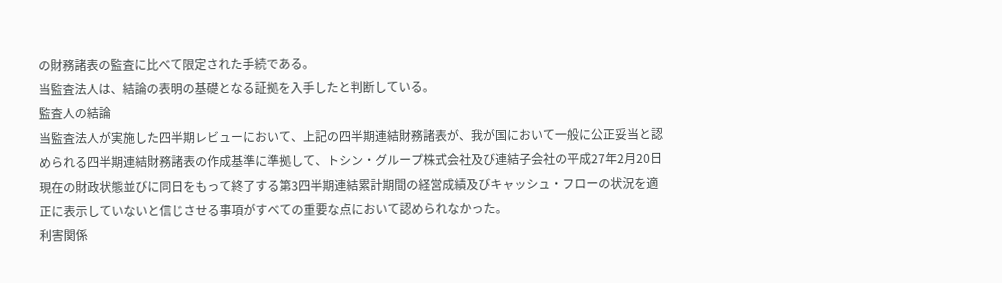の財務諸表の監査に比べて限定された手続である。
当監査法人は、結論の表明の基礎となる証拠を入手したと判断している。
監査人の結論
当監査法人が実施した四半期レビューにおいて、上記の四半期連結財務諸表が、我が国において一般に公正妥当と認められる四半期連結財務諸表の作成基準に準拠して、トシン・グループ株式会社及び連結子会社の平成27年2月20日現在の財政状態並びに同日をもって終了する第3四半期連結累計期間の経営成績及びキャッシュ・フローの状況を適正に表示していないと信じさせる事項がすべての重要な点において認められなかった。
利害関係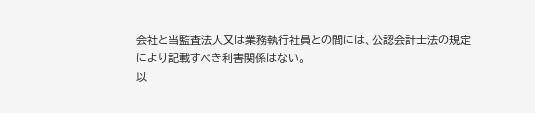会社と当監査法人又は業務執行社員との間には、公認会計士法の規定により記載すべき利害関係はない。
以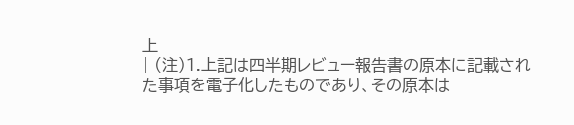上
| (注)1.上記は四半期レビュー報告書の原本に記載された事項を電子化したものであり、その原本は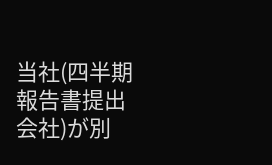当社(四半期報告書提出会社)が別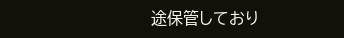途保管しており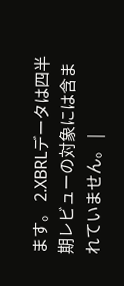ます。 2.XBRLデータは四半期レビューの対象には含まれていません。 |